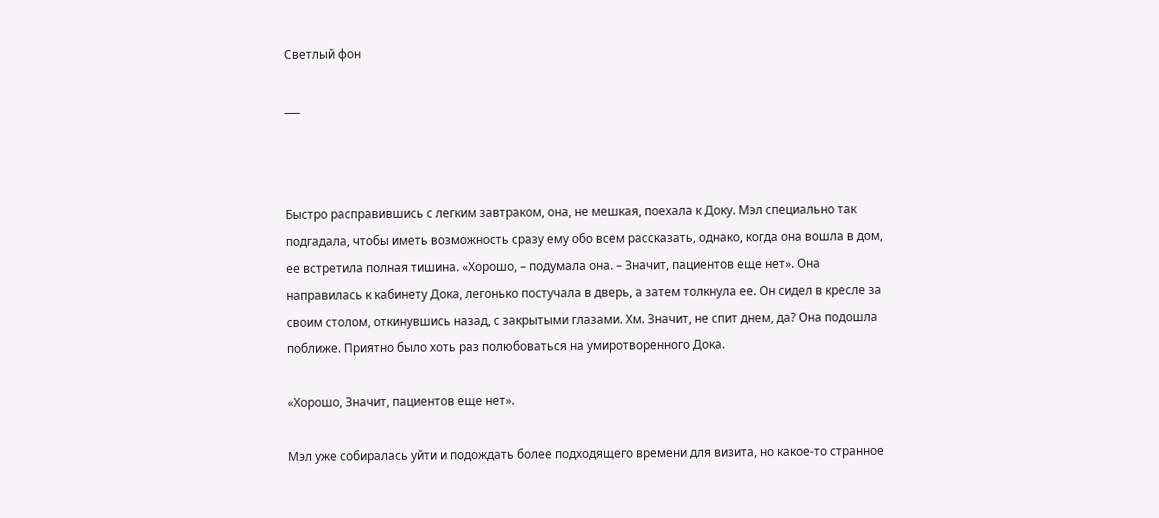Светлый фон

___



Быстро расправившись с легким завтраком, она, не мешкая, поехала к Доку. Мэл специально так подгадала, чтобы иметь возможность сразу ему обо всем рассказать, однако, когда она вошла в дом, ее встретила полная тишина. «Хорошо, – подумала она. – Значит, пациентов еще нет». Она направилась к кабинету Дока, легонько постучала в дверь, а затем толкнула ее. Он сидел в кресле за своим столом, откинувшись назад, с закрытыми глазами. Хм. Значит, не спит днем, да? Она подошла поближе. Приятно было хоть раз полюбоваться на умиротворенного Дока.

«Хорошо, Значит, пациентов еще нет».

Мэл уже собиралась уйти и подождать более подходящего времени для визита, но какое-то странное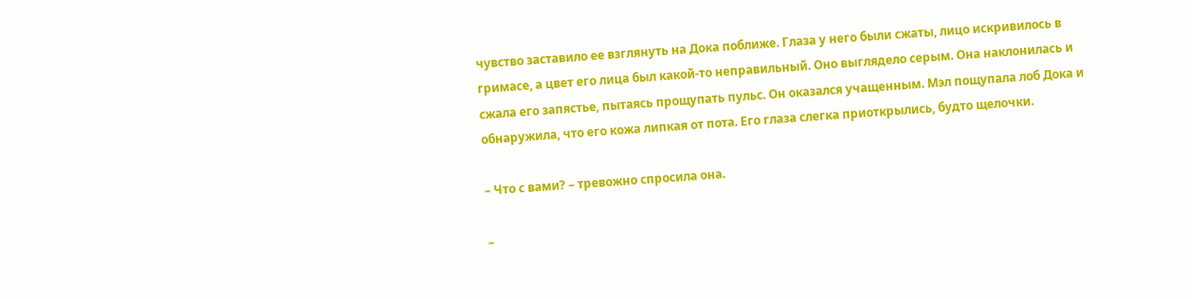чувство заставило ее взглянуть на Дока поближе. Глаза у него были сжаты, лицо искривилось в гримасе, а цвет его лица был какой-то неправильный. Оно выглядело серым. Она наклонилась и сжала его запястье, пытаясь прощупать пульс. Он оказался учащенным. Мэл пощупала лоб Дока и обнаружила, что его кожа липкая от пота. Его глаза слегка приоткрылись, будто щелочки.

– Что с вами? – тревожно спросила она.

–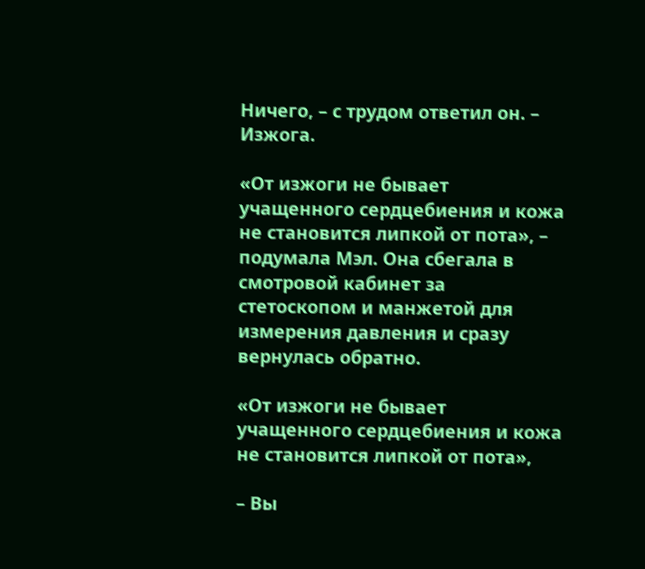Ничего, – с трудом ответил он. – Изжога.

«От изжоги не бывает учащенного сердцебиения и кожа не становится липкой от пота», – подумала Мэл. Она сбегала в смотровой кабинет за стетоскопом и манжетой для измерения давления и сразу вернулась обратно.

«От изжоги не бывает учащенного сердцебиения и кожа не становится липкой от пота»,

– Вы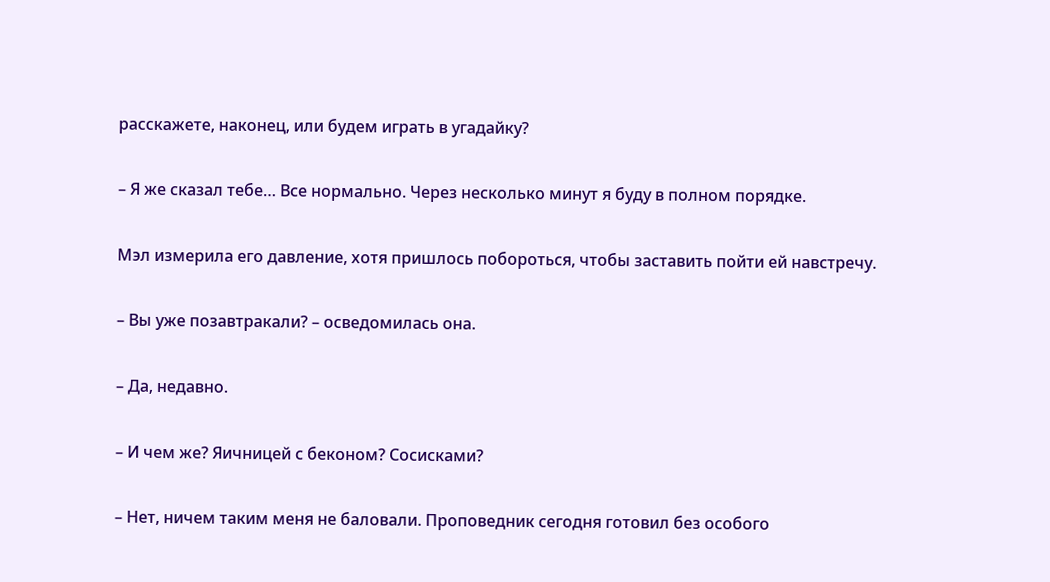расскажете, наконец, или будем играть в угадайку?

– Я же сказал тебе… Все нормально. Через несколько минут я буду в полном порядке.

Мэл измерила его давление, хотя пришлось побороться, чтобы заставить пойти ей навстречу.

– Вы уже позавтракали? – осведомилась она.

– Да, недавно.

– И чем же? Яичницей с беконом? Сосисками?

– Нет, ничем таким меня не баловали. Проповедник сегодня готовил без особого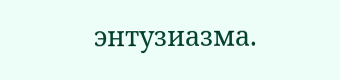энтузиазма.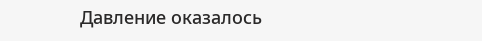Давление оказалось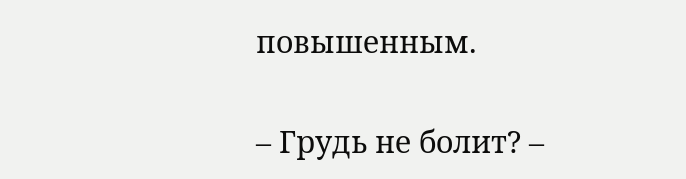повышенным.

– Грудь не болит? –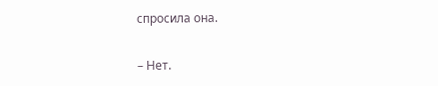спросила она.

– Нет.